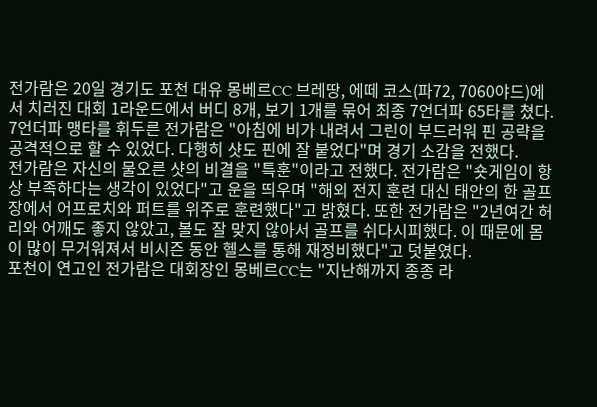전가람은 20일 경기도 포천 대유 몽베르CC 브레땅, 에떼 코스(파72, 7060야드)에서 치러진 대회 1라운드에서 버디 8개, 보기 1개를 묶어 최종 7언더파 65타를 쳤다.
7언더파 맹타를 휘두른 전가람은 "아침에 비가 내려서 그린이 부드러워 핀 공략을 공격적으로 할 수 있었다. 다행히 샷도 핀에 잘 붙었다"며 경기 소감을 전했다.
전가람은 자신의 물오른 샷의 비결을 "특훈"이라고 전했다. 전가람은 "숏게임이 항상 부족하다는 생각이 있었다"고 운을 띄우며 "해외 전지 훈련 대신 태안의 한 골프장에서 어프로치와 퍼트를 위주로 훈련했다"고 밝혔다. 또한 전가람은 "2년여간 허리와 어깨도 좋지 않았고, 볼도 잘 맞지 않아서 골프를 쉬다시피했다. 이 때문에 몸이 많이 무거워져서 비시즌 동안 헬스를 통해 재정비했다"고 덧붙였다.
포천이 연고인 전가람은 대회장인 몽베르CC는 "지난해까지 종종 라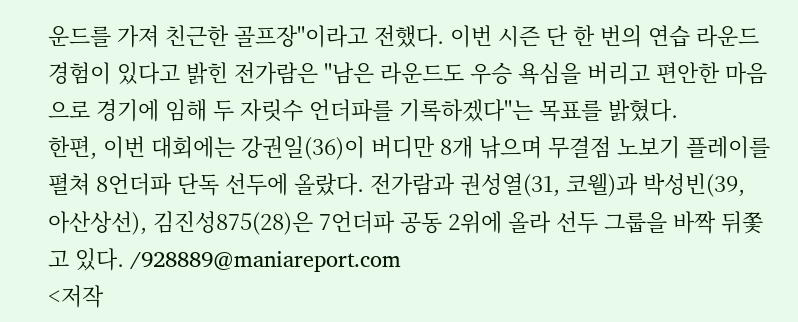운드를 가져 친근한 골프장"이라고 전했다. 이번 시즌 단 한 번의 연습 라운드 경험이 있다고 밝힌 전가람은 "남은 라운드도 우승 욕심을 버리고 편안한 마음으로 경기에 임해 두 자릿수 언더파를 기록하겠다"는 목표를 밝혔다.
한편, 이번 대회에는 강권일(36)이 버디만 8개 낚으며 무결점 노보기 플레이를 펼쳐 8언더파 단독 선두에 올랐다. 전가람과 권성열(31, 코웰)과 박성빈(39, 아산상선), 김진성875(28)은 7언더파 공동 2위에 올라 선두 그룹을 바짝 뒤쫓고 있다. /928889@maniareport.com
<저작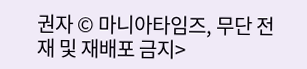권자 © 마니아타임즈, 무단 전재 및 재배포 금지>